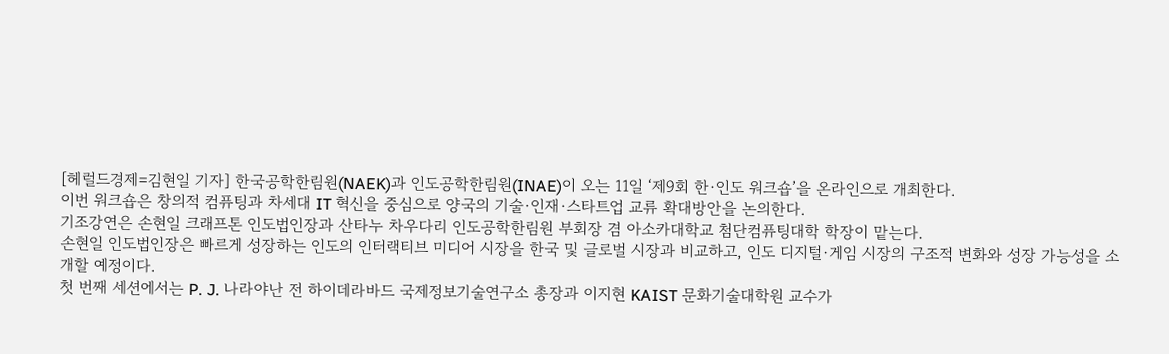[헤럴드경제=김현일 기자] 한국공학한림원(NAEK)과 인도공학한림원(INAE)이 오는 11일 ‘제9회 한·인도 워크숍’을 온라인으로 개최한다.
이번 워크숍은 창의적 컴퓨팅과 차세대 IT 혁신을 중심으로 양국의 기술·인재·스타트업 교류 확대방안을 논의한다.
기조강연은 손현일 크래프톤 인도법인장과 산타누 차우다리 인도공학한림원 부회장 겸 아소카대학교 첨단컴퓨팅대학 학장이 맡는다.
손현일 인도법인장은 빠르게 성장하는 인도의 인터랙티브 미디어 시장을 한국 및 글로벌 시장과 비교하고, 인도 디지털·게임 시장의 구조적 변화와 성장 가능성을 소개할 예정이다.
첫 번째 세션에서는 P. J. 나라야난 전 하이데라바드 국제정보기술연구소 총장과 이지현 KAIST 문화기술대학원 교수가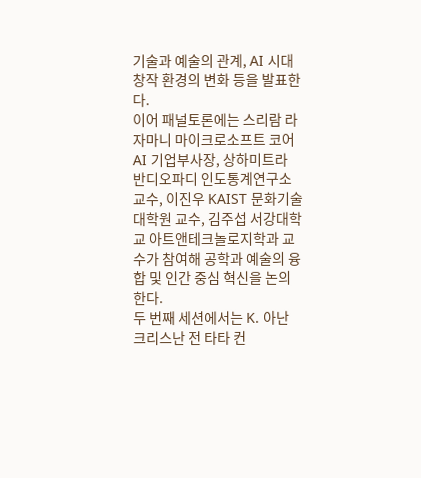기술과 예술의 관계, AI 시대 창작 환경의 변화 등을 발표한다.
이어 패널토론에는 스리람 라자마니 마이크로소프트 코어AI 기업부사장, 상하미트라 반디오파디 인도통계연구소 교수, 이진우 KAIST 문화기술대학원 교수, 김주섭 서강대학교 아트앤테크놀로지학과 교수가 참여해 공학과 예술의 융합 및 인간 중심 혁신을 논의한다.
두 번째 세션에서는 K. 아난 크리스난 전 타타 컨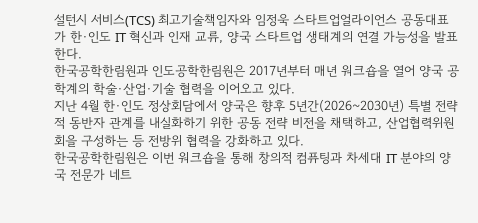설턴시 서비스(TCS) 최고기술책임자와 임정욱 스타트업얼라이언스 공동대표가 한·인도 IT 혁신과 인재 교류, 양국 스타트업 생태계의 연결 가능성을 발표한다.
한국공학한림원과 인도공학한림원은 2017년부터 매년 워크숍을 열어 양국 공학계의 학술·산업·기술 협력을 이어오고 있다.
지난 4월 한·인도 정상회담에서 양국은 향후 5년간(2026~2030년) 특별 전략적 동반자 관계를 내실화하기 위한 공동 전략 비전을 채택하고, 산업협력위원회을 구성하는 등 전방위 협력을 강화하고 있다.
한국공학한림원은 이번 워크숍을 통해 창의적 컴퓨팅과 차세대 IT 분야의 양국 전문가 네트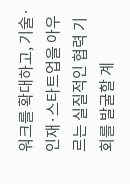워크를 확대하고, 기술·인재·스타트업을 아우르는 실질적인 협력 기회를 발굴할 계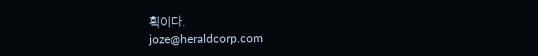획이다.
joze@heraldcorp.com